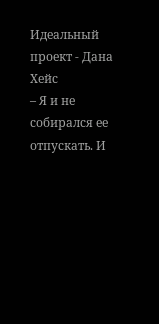Идеальный проект - Дана Хейс
– Я и не собирался ее отпускать. И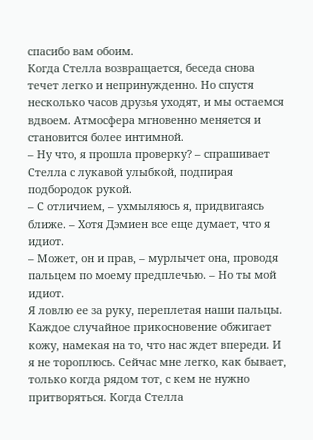спасибо вам обоим.
Когда Стелла возвращается, беседа снова течет легко и непринужденно. Но спустя несколько часов друзья уходят, и мы остаемся вдвоем. Атмосфера мгновенно меняется и становится более интимной.
– Ну что, я прошла проверку? – спрашивает Стелла с лукавой улыбкой, подпирая подбородок рукой.
– С отличием, – ухмыляюсь я, придвигаясь ближе. – Хотя Дэмиен все еще думает, что я идиот.
– Может, он и прав, – мурлычет она, проводя пальцем по моему предплечью. – Но ты мой идиот.
Я ловлю ее за руку, переплетая наши пальцы. Каждое случайное прикосновение обжигает кожу, намекая на то, что нас ждет впереди. И я не тороплюсь. Сейчас мне легко, как бывает, только когда рядом тот, с кем не нужно притворяться. Когда Стелла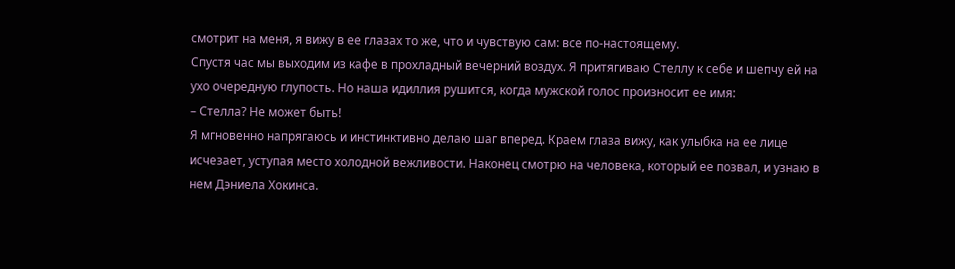смотрит на меня, я вижу в ее глазах то же, что и чувствую сам: все по-настоящему.
Спустя час мы выходим из кафе в прохладный вечерний воздух. Я притягиваю Стеллу к себе и шепчу ей на ухо очередную глупость. Но наша идиллия рушится, когда мужской голос произносит ее имя:
– Стелла? Не может быть!
Я мгновенно напрягаюсь и инстинктивно делаю шаг вперед. Краем глаза вижу, как улыбка на ее лице исчезает, уступая место холодной вежливости. Наконец смотрю на человека, который ее позвал, и узнаю в нем Дэниела Хокинса.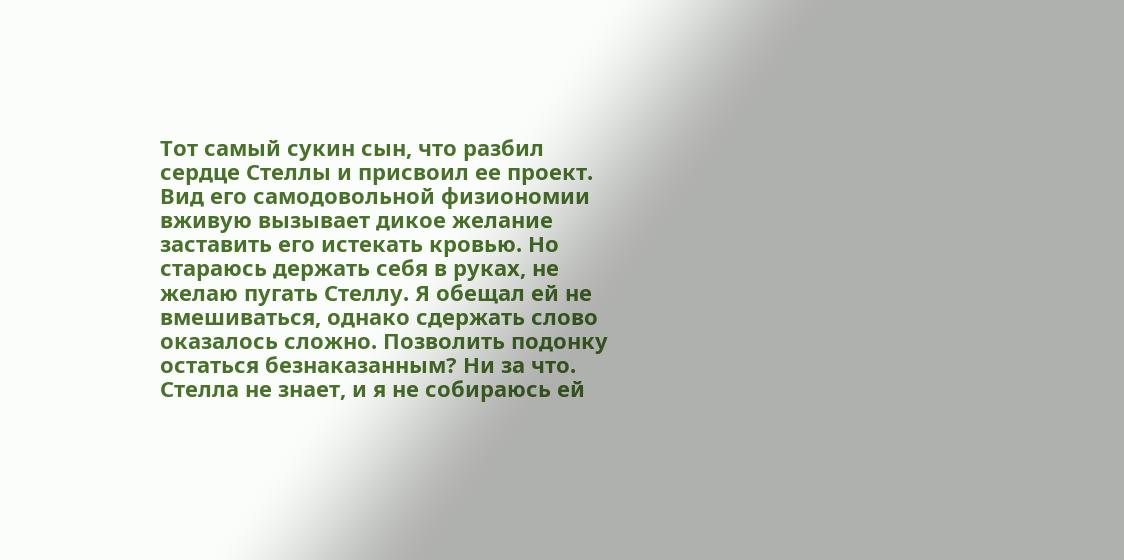Тот самый сукин сын, что разбил сердце Стеллы и присвоил ее проект.
Вид его самодовольной физиономии вживую вызывает дикое желание заставить его истекать кровью. Но стараюсь держать себя в руках, не желаю пугать Стеллу. Я обещал ей не вмешиваться, однако сдержать слово оказалось сложно. Позволить подонку остаться безнаказанным? Ни за что.
Стелла не знает, и я не собираюсь ей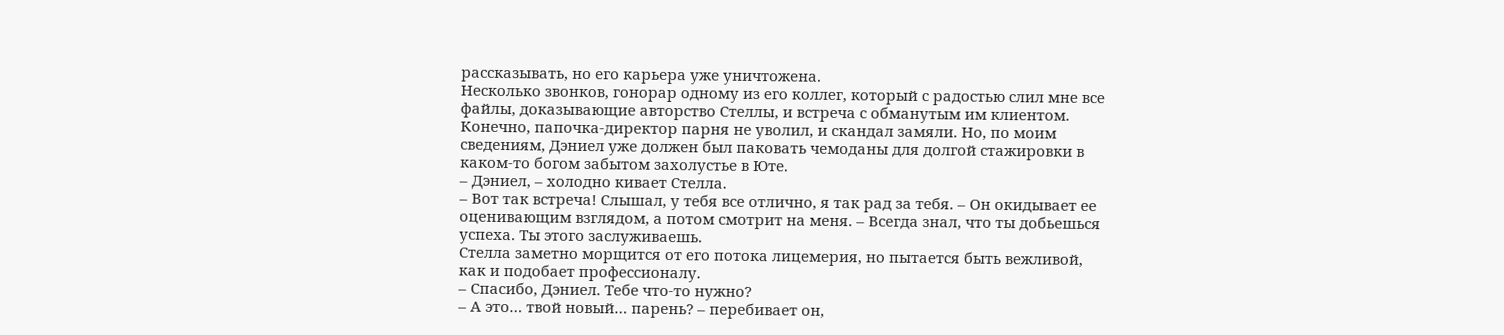рассказывать, но его карьера уже уничтожена.
Несколько звонков, гонорар одному из его коллег, который с радостью слил мне все файлы, доказывающие авторство Стеллы, и встреча с обманутым им клиентом. Конечно, папочка-директор парня не уволил, и скандал замяли. Но, по моим сведениям, Дэниел уже должен был паковать чемоданы для долгой стажировки в каком-то богом забытом захолустье в Юте.
– Дэниел, – холодно кивает Стелла.
– Вот так встреча! Слышал, у тебя все отлично, я так рад за тебя. – Он окидывает ее оценивающим взглядом, а потом смотрит на меня. – Всегда знал, что ты добьешься успеха. Ты этого заслуживаешь.
Стелла заметно морщится от его потока лицемерия, но пытается быть вежливой, как и подобает профессионалу.
– Спасибо, Дэниел. Тебе что-то нужно?
– А это… твой новый… парень? – перебивает он,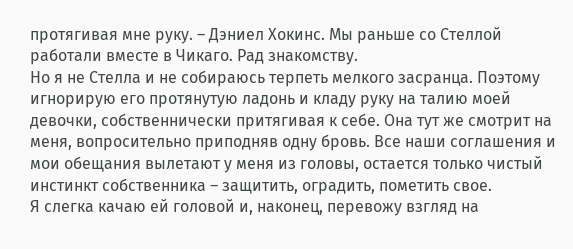протягивая мне руку. – Дэниел Хокинс. Мы раньше со Стеллой работали вместе в Чикаго. Рад знакомству.
Но я не Стелла и не собираюсь терпеть мелкого засранца. Поэтому игнорирую его протянутую ладонь и кладу руку на талию моей девочки, собственнически притягивая к себе. Она тут же смотрит на меня, вопросительно приподняв одну бровь. Все наши соглашения и мои обещания вылетают у меня из головы, остается только чистый инстинкт собственника – защитить, оградить, пометить свое.
Я слегка качаю ей головой и, наконец, перевожу взгляд на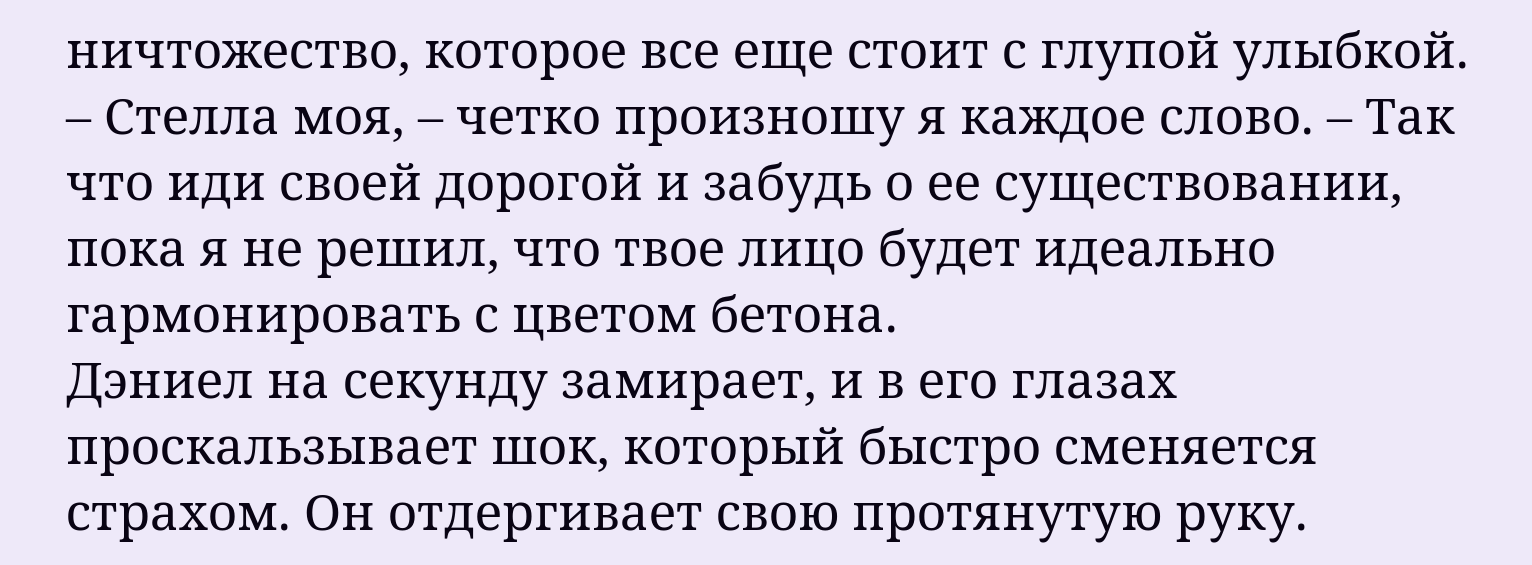ничтожество, которое все еще стоит с глупой улыбкой.
– Стелла моя, – четко произношу я каждое слово. – Так что иди своей дорогой и забудь о ее существовании, пока я не решил, что твое лицо будет идеально гармонировать с цветом бетона.
Дэниел на секунду замирает, и в его глазах проскальзывает шок, который быстро сменяется страхом. Он отдергивает свою протянутую руку.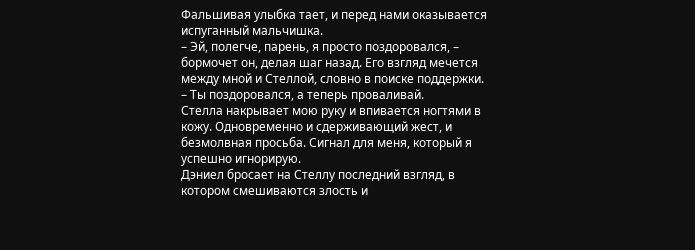Фальшивая улыбка тает, и перед нами оказывается испуганный мальчишка.
– Эй, полегче, парень, я просто поздоровался, – бормочет он, делая шаг назад. Его взгляд мечется между мной и Стеллой, словно в поиске поддержки.
– Ты поздоровался, а теперь проваливай.
Стелла накрывает мою руку и впивается ногтями в кожу. Одновременно и сдерживающий жест, и безмолвная просьба. Сигнал для меня, который я успешно игнорирую.
Дэниел бросает на Стеллу последний взгляд, в котором смешиваются злость и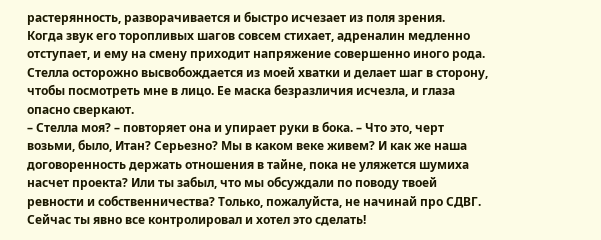растерянность, разворачивается и быстро исчезает из поля зрения.
Когда звук его торопливых шагов совсем стихает, адреналин медленно отступает, и ему на смену приходит напряжение совершенно иного рода. Стелла осторожно высвобождается из моей хватки и делает шаг в сторону, чтобы посмотреть мне в лицо. Ее маска безразличия исчезла, и глаза опасно сверкают.
– Стелла моя? – повторяет она и упирает руки в бока. – Что это, черт возьми, было, Итан? Серьезно? Мы в каком веке живем? И как же наша договоренность держать отношения в тайне, пока не уляжется шумиха насчет проекта? Или ты забыл, что мы обсуждали по поводу твоей ревности и собственничества? Только, пожалуйста, не начинай про СДВГ. Сейчас ты явно все контролировал и хотел это сделать!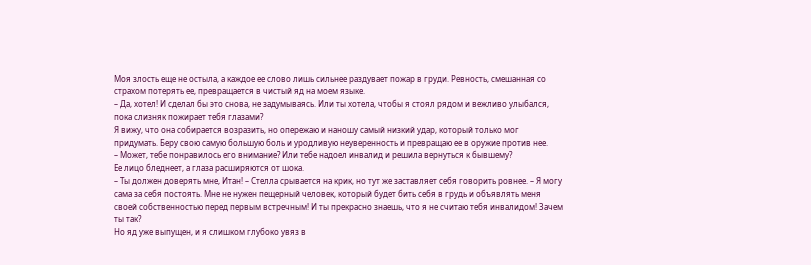Моя злость еще не остыла, а каждое ее слово лишь сильнее раздувает пожар в груди. Ревность, смешанная со страхом потерять ее, превращается в чистый яд на моем языке.
– Да, хотел! И сделал бы это снова, не задумываясь. Или ты хотела, чтобы я стоял рядом и вежливо улыбался, пока слизняк пожирает тебя глазами?
Я вижу, что она собирается возразить, но опережаю и наношу самый низкий удар, который только мог придумать. Беру свою самую большую боль и уродливую неуверенность и превращаю ее в оружие против нее.
– Может, тебе понравилось его внимание? Или тебе надоел инвалид и решила вернуться к бывшему?
Ее лицо бледнеет, а глаза расширяются от шока.
– Ты должен доверять мне, Итан! – Стелла срывается на крик, но тут же заставляет себя говорить ровнее. – Я могу сама за себя постоять. Мне не нужен пещерный человек, который будет бить себя в грудь и объявлять меня своей собственностью перед первым встречным! И ты прекрасно знаешь, что я не считаю тебя инвалидом! Зачем ты так?
Но яд уже выпущен, и я слишком глубоко увяз в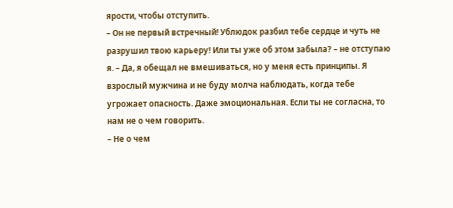ярости, чтобы отступить.
– Он не первый встречный! Ублюдок разбил тебе сердце и чуть не разрушил твою карьеру! Или ты уже об этом забыла? – не отступаю я. – Да, я обещал не вмешиваться, но у меня есть принципы. Я взрослый мужчина и не буду молча наблюдать, когда тебе угрожает опасность. Даже эмоциональная. Если ты не согласна, то нам не о чем говорить.
– Не о чем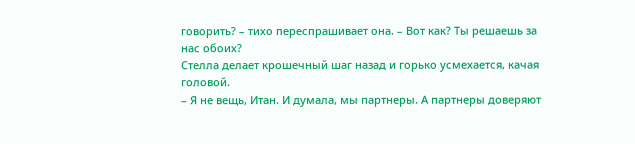говорить? – тихо переспрашивает она. – Вот как? Ты решаешь за нас обоих?
Стелла делает крошечный шаг назад и горько усмехается, качая головой.
– Я не вещь, Итан. И думала, мы партнеры. А партнеры доверяют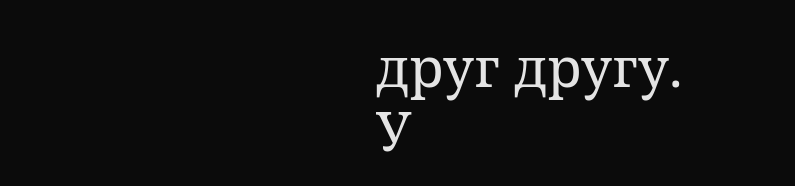друг другу. У